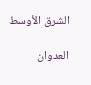الشرق الأوسط

العدوان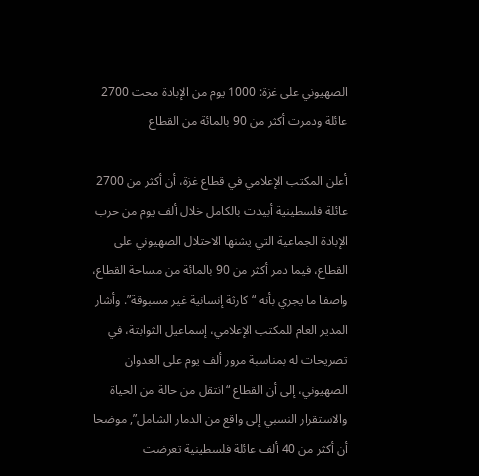الصهيوني على غزة: 1000 يوم من الإبادة محت 2700 عائلة ودمرت أكثر من 90 بالمائة من القطاع

أعلن المكتب الإعلامي في قطاع غزة، أن أكثر من 2700 عائلة فلسطينية أبيدت بالكامل خلال ألف يوم من حرب الإبادة الجماعية التي يشنها الاحتلال الصهيوني على القطاع، فيما دمر أكثر من 90 بالمائة من مساحة القطاع، واصفا ما يجري بأنه “كارثة إنسانية غير مسبوقة”. وأشار المدير العام للمكتب الإعلامي، إسماعيل الثوابتة، في تصريحات له بمناسبة مرور ألف يوم على العدوان الصهيوني، إلى أن القطاع “انتقل من حالة من الحياة والاستقرار النسبي إلى واقع من الدمار الشامل”, موضحا أن أكثر من 40 ألف عائلة فلسطينية تعرضت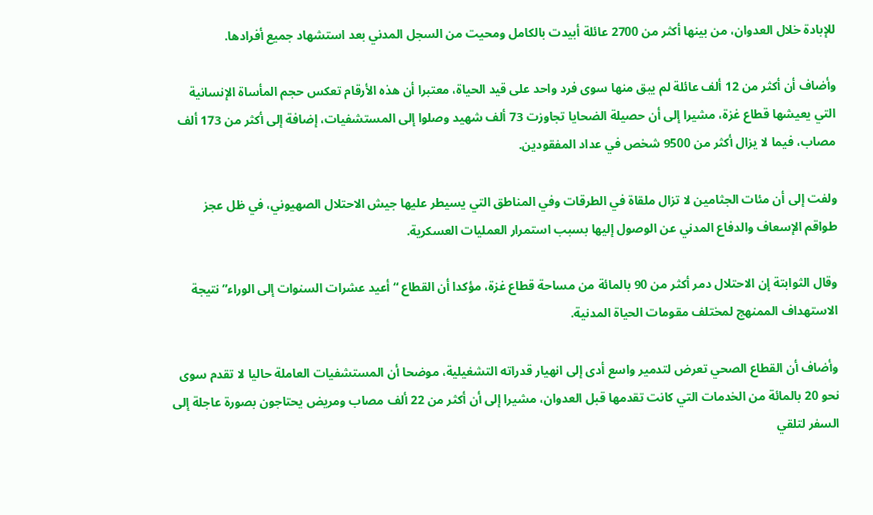للإبادة خلال العدوان، من بينها أكثر من 2700 عائلة أبيدت بالكامل ومحيت من السجل المدني بعد استشهاد جميع أفرادها.

وأضاف أن أكثر من 12 ألف عائلة لم يبق منها سوى فرد واحد على قيد الحياة، معتبرا أن هذه الأرقام تعكس حجم المأساة الإنسانية التي يعيشها قطاع غزة، مشيرا إلى أن حصيلة الضحايا تجاوزت 73 ألف شهيد وصلوا إلى المستشفيات، إضافة إلى أكثر من 173 ألف مصاب، فيما لا يزال أكثر من 9500 شخص في عداد المفقودين.

ولفت إلى أن مئات الجثامين لا تزال ملقاة في الطرقات وفي المناطق التي يسيطر عليها جيش الاحتلال الصهيوني، في ظل عجز طواقم الإسعاف والدفاع المدني عن الوصول إليها بسبب استمرار العمليات العسكرية.

وقال الثوابتة إن الاحتلال دمر أكثر من 90 بالمائة من مساحة قطاع غزة، مؤكدا أن القطاع “أعيد عشرات السنوات إلى الوراء” نتيجة الاستهداف الممنهج لمختلف مقومات الحياة المدنية.

وأضاف أن القطاع الصحي تعرض لتدمير واسع أدى إلى انهيار قدراته التشغيلية، موضحا أن المستشفيات العاملة حاليا لا تقدم سوى نحو 20 بالمائة من الخدمات التي كانت تقدمها قبل العدوان، مشيرا إلى أن أكثر من 22 ألف مصاب ومريض يحتاجون بصورة عاجلة إلى السفر لتلقي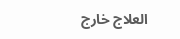العلاج خارج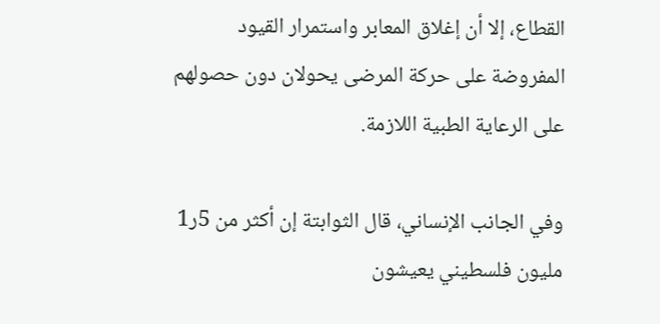القطاع، إلا أن إغلاق المعابر واستمرار القيود المفروضة على حركة المرضى يحولان دون حصولهم على الرعاية الطبية اللازمة.

وفي الجانب الإنساني، قال الثوابتة إن أكثر من 5ر1 مليون فلسطيني يعيشون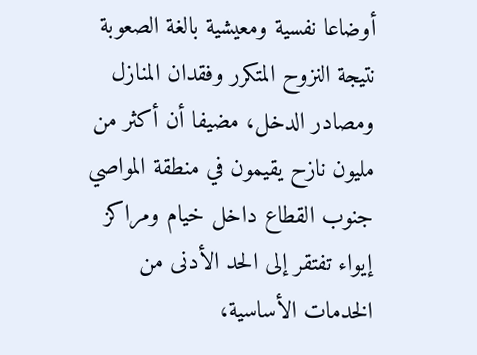أوضاعا نفسية ومعيشية بالغة الصعوبة نتيجة النزوح المتكرر وفقدان المنازل ومصادر الدخل، مضيفا أن أكثر من مليون نازح يقيمون في منطقة المواصي جنوب القطاع داخل خيام ومراكز إيواء تفتقر إلى الحد الأدنى من الخدمات الأساسية،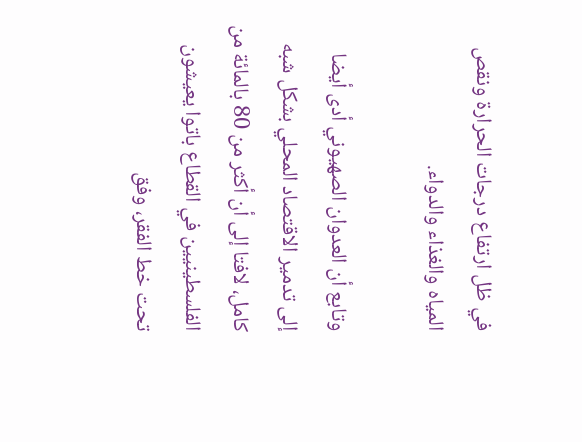في ظل ارتفاع درجات الحرارة ونقص المياه والغذاء والدواء.

وتابع أن العدوان الصهيوني أدى أيضا إلى تدمير الاقتصاد المحلي بشكل شبه كامل، لافتا إلى أن أكثر من 80 بالمائة من الفلسطينيين في القطاع باتوا يعيشون تحت خط الفقر، وفق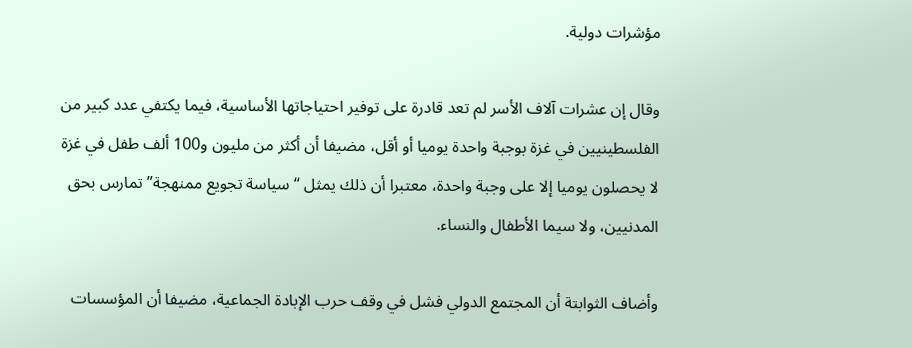مؤشرات دولية.

وقال إن عشرات آلاف الأسر لم تعد قادرة على توفير احتياجاتها الأساسية، فيما يكتفي عدد كبير من الفلسطينيين في غزة بوجبة واحدة يوميا أو أقل، مضيفا أن أكثر من مليون و100 ألف طفل في غزة لا يحصلون يوميا إلا على وجبة واحدة، معتبرا أن ذلك يمثل “سياسة تجويع ممنهجة” تمارس بحق المدنيين، ولا سيما الأطفال والنساء.

وأضاف الثوابتة أن المجتمع الدولي فشل في وقف حرب الإبادة الجماعية، مضيفا أن المؤسسات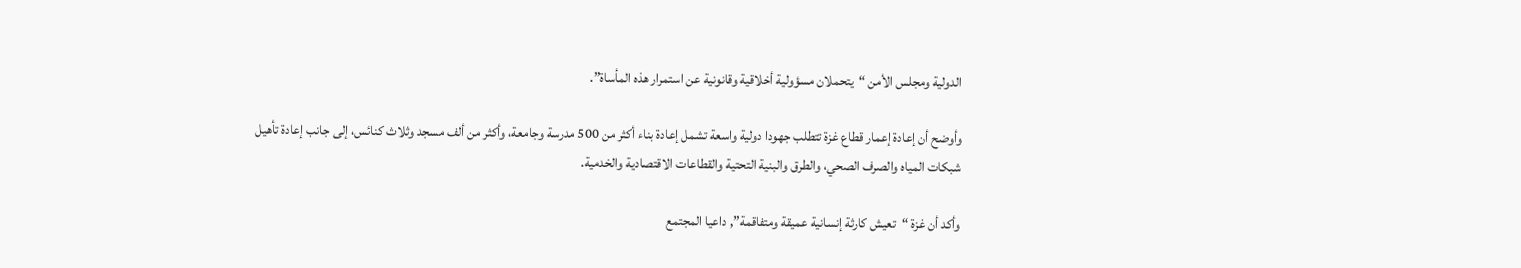الدولية ومجلس الأمن “يتحملان مسؤولية أخلاقية وقانونية عن استمرار هذه المأساة”.

وأوضح أن إعادة إعمار قطاع غزة تتطلب جهودا دولية واسعة تشمل إعادة بناء أكثر من 500 مدرسة وجامعة، وأكثر من ألف مسجد وثلاث كنائس، إلى جانب إعادة تأهيل شبكات المياه والصرف الصحي، والطرق والبنية التحتية والقطاعات الاقتصادية والخدمية.

وأكد أن غزة “تعيش كارثة إنسانية عميقة ومتفاقمة”, داعيا المجتمع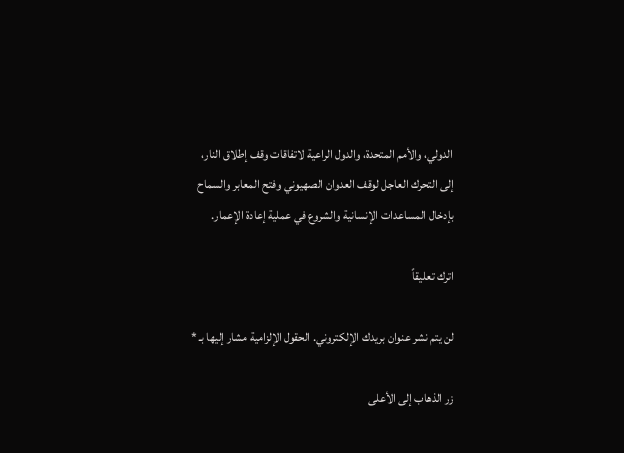الدولي، والأمم المتحدة، والدول الراعية لاتفاقات وقف إطلاق النار، إلى التحرك العاجل لوقف العدوان الصهيوني وفتح المعابر والسماح بإدخال المساعدات الإنسانية والشروع في عملية إعادة الإعمار.

اترك تعليقاً

لن يتم نشر عنوان بريدك الإلكتروني. الحقول الإلزامية مشار إليها بـ *

زر الذهاب إلى الأعلى